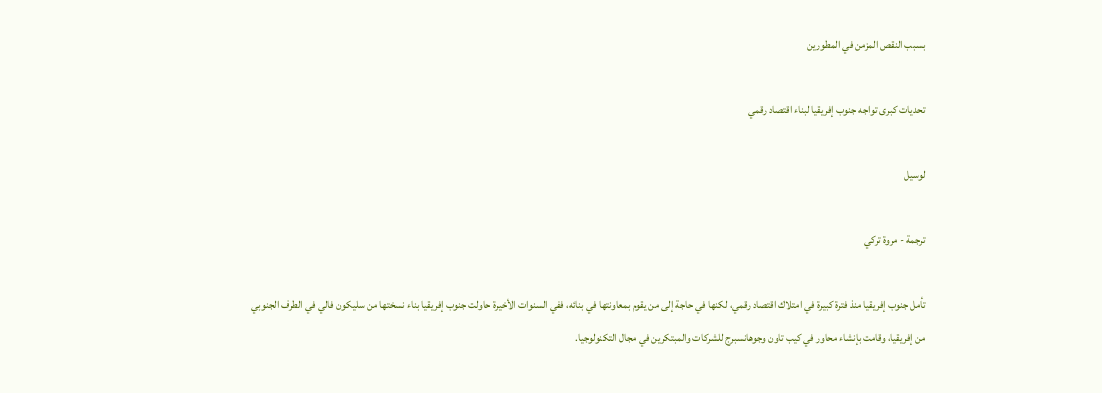بسبب النقص المزمن في المطورين

تحديات كبرى تواجه جنوب إفريقيا لبناء اقتصاد رقمي

لوسيل

ترجمة - مروة تركي

تأمل جنوب إفريقيا منذ فترة كبيرة في امتلاك اقتصاد رقمي، لكنها في حاجة إلى من يقوم بمعاونتها في بنائه، ففي السنوات الأخيرة حاولت جنوب إفريقيا بناء نسختها من سليكون فالي في الطرف الجنوبي من إفريقيا، وقامت بإنشاء محاور في كيب تاون وجوهانسبرج للشركات والمبتكرين في مجال التكنولوجيا.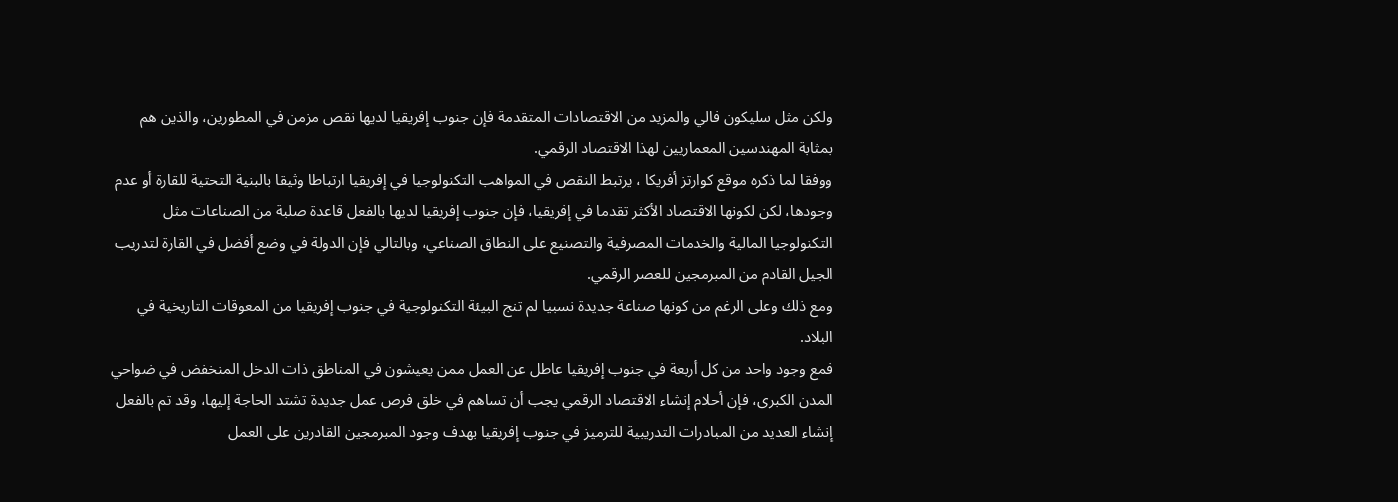ولكن مثل سليكون فالي والمزيد من الاقتصادات المتقدمة فإن جنوب إفريقيا لديها نقص مزمن في المطورين، والذين هم بمثابة المهندسين المعماريين لهذا الاقتصاد الرقمي.
ووفقا لما ذكره موقع كوارتز أفريكا ، يرتبط النقص في المواهب التكنولوجيا في إفريقيا ارتباطا وثيقا بالبنية التحتية للقارة أو عدم وجودها، لكن لكونها الاقتصاد الأكثر تقدما في إفريقيا، فإن جنوب إفريقيا لديها بالفعل قاعدة صلبة من الصناعات مثل التكنولوجيا المالية والخدمات المصرفية والتصنيع على النطاق الصناعي، وبالتالي فإن الدولة في وضع أفضل في القارة لتدريب الجيل القادم من المبرمجين للعصر الرقمي.
ومع ذلك وعلى الرغم من كونها صناعة جديدة نسبيا لم تنج البيئة التكنولوجية في جنوب إفريقيا من المعوقات التاريخية في البلاد.
فمع وجود واحد من كل أربعة في جنوب إفريقيا عاطل عن العمل ممن يعيشون في المناطق ذات الدخل المنخفض في ضواحي المدن الكبرى، فإن أحلام إنشاء الاقتصاد الرقمي يجب أن تساهم في خلق فرص عمل جديدة تشتد الحاجة إليها، وقد تم بالفعل إنشاء العديد من المبادرات التدريبية للترميز في جنوب إفريقيا بهدف وجود المبرمجين القادرين على العمل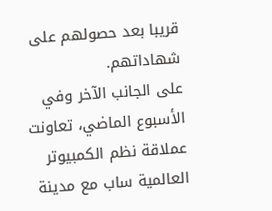قريبا بعد حصولهم على شهاداتهم.
على الجانب الآخر وفي الأسبوع الماضي، تعاونت عملاقة نظم الكمبيوتر العالمية ساب مع مدينة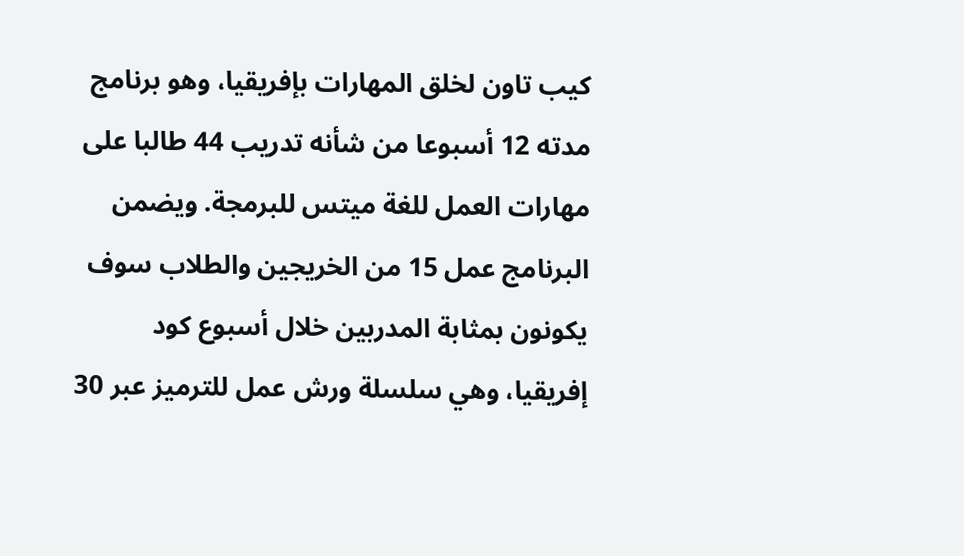كيب تاون لخلق المهارات بإفريقيا، وهو برنامج مدته 12 أسبوعا من شأنه تدريب 44 طالبا على مهارات العمل للغة ميتس للبرمجة. ويضمن البرنامج عمل 15 من الخريجين والطلاب سوف يكونون بمثابة المدربين خلال أسبوع كود إفريقيا، وهي سلسلة ورش عمل للترميز عبر 30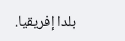بلدا إفريقيا.